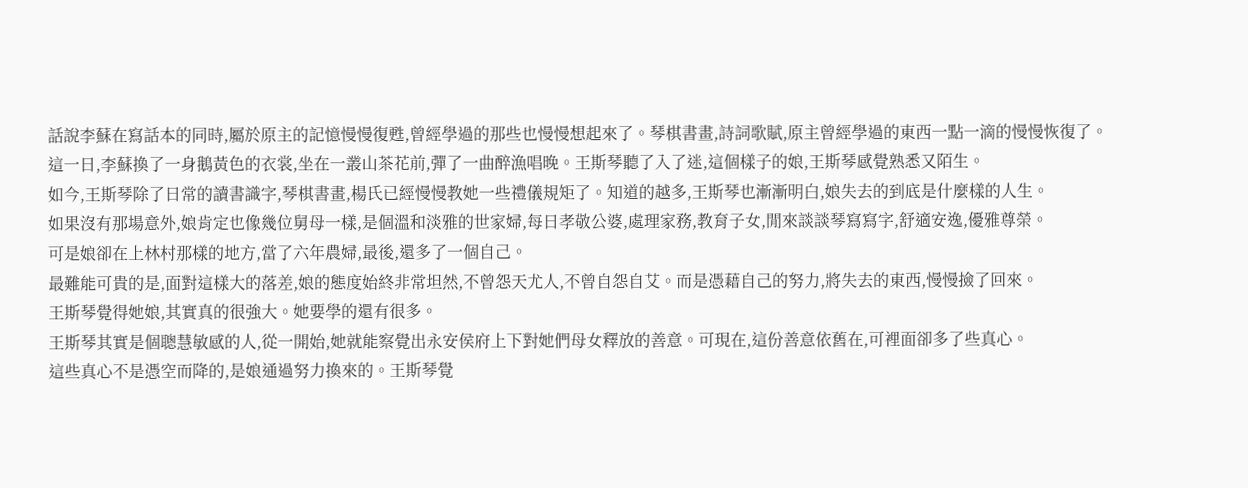話說李蘇在寫話本的同時,屬於原主的記憶慢慢復甦,曾經學過的那些也慢慢想起來了。琴棋書畫,詩詞歌賦,原主曾經學過的東西一點一滴的慢慢恢復了。
這一日,李蘇換了一身鵝黃色的衣裳,坐在一叢山茶花前,彈了一曲醉漁唱晚。王斯琴聽了入了迷,這個樣子的娘,王斯琴感覺熟悉又陌生。
如今,王斯琴除了日常的讀書識字,琴棋書畫,楊氏已經慢慢教她一些禮儀規矩了。知道的越多,王斯琴也漸漸明白,娘失去的到底是什麼樣的人生。
如果沒有那場意外,娘肯定也像幾位舅母一樣,是個溫和淡雅的世家婦,每日孝敬公婆,處理家務,教育子女,閒來談談琴寫寫字,舒適安逸,優雅尊榮。
可是娘卻在上林村那樣的地方,當了六年農婦,最後,還多了一個自己。
最難能可貴的是,面對這樣大的落差,娘的態度始終非常坦然,不曾怨天尤人,不曾自怨自艾。而是憑藉自己的努力,將失去的東西,慢慢撿了回來。
王斯琴覺得她娘,其實真的很強大。她要學的還有很多。
王斯琴其實是個聰慧敏感的人,從一開始,她就能察覺出永安侯府上下對她們母女釋放的善意。可現在,這份善意依舊在,可裡面卻多了些真心。
這些真心不是憑空而降的,是娘通過努力換來的。王斯琴覺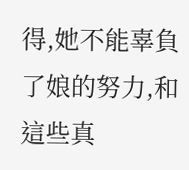得,她不能辜負了娘的努力,和這些真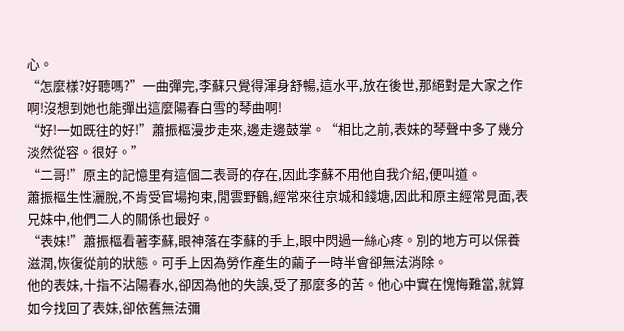心。
“怎麼樣?好聽嗎?”一曲彈完,李蘇只覺得渾身舒暢,這水平,放在後世,那絕對是大家之作啊!沒想到她也能彈出這麼陽春白雪的琴曲啊!
“好!一如既往的好!”蕭振樞漫步走來,邊走邊鼓掌。“相比之前,表妹的琴聲中多了幾分淡然從容。很好。”
“二哥!”原主的記憶里有這個二表哥的存在,因此李蘇不用他自我介紹,便叫道。
蕭振樞生性灑脫,不肯受官場拘束,閒雲野鶴,經常來往京城和錢塘,因此和原主經常見面,表兄妹中,他們二人的關係也最好。
“表妹!”蕭振樞看著李蘇,眼神落在李蘇的手上,眼中閃過一絲心疼。別的地方可以保養滋潤,恢復從前的狀態。可手上因為勞作產生的繭子一時半會卻無法消除。
他的表妹,十指不沾陽春水,卻因為他的失誤,受了那麼多的苦。他心中實在愧悔難當,就算如今找回了表妹,卻依舊無法彌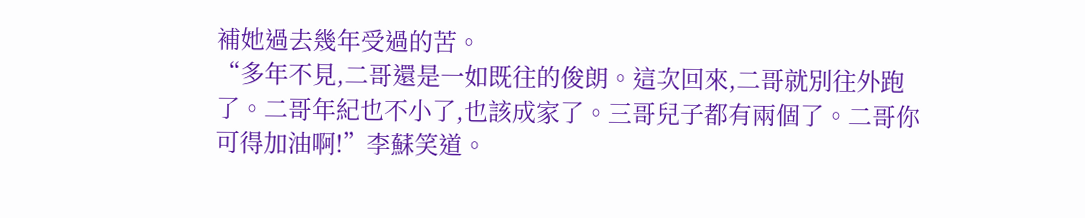補她過去幾年受過的苦。
“多年不見,二哥還是一如既往的俊朗。這次回來,二哥就別往外跑了。二哥年紀也不小了,也該成家了。三哥兒子都有兩個了。二哥你可得加油啊!”李蘇笑道。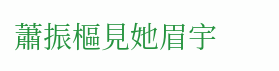蕭振樞見她眉宇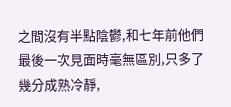之間沒有半點陰鬱,和七年前他們最後一次見面時毫無區別,只多了幾分成熟冷靜,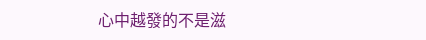心中越發的不是滋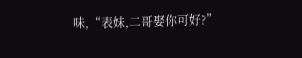味,“表妹,二哥娶你可好?”